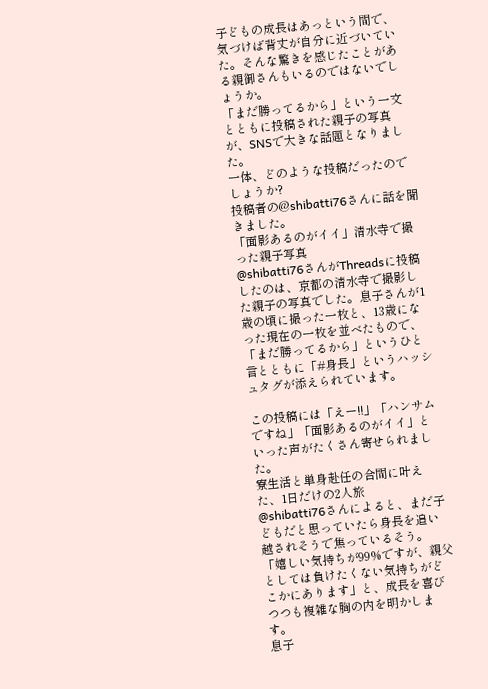子どもの成長はあっという間で、気づけば背丈が自分に近づいていた。そんな驚きを感じたことがある親御さんもいるのではないでしょうか。
「まだ勝ってるから」という一文とともに投稿された親子の写真が、SNSで大きな話題となりました。
一体、どのような投稿だったのでしょうか?
投稿者の@shibatti76さんに話を聞きました。
「面影あるのがイイ」清水寺で撮った親子写真
@shibatti76さんがThreadsに投稿したのは、京都の清水寺で撮影した親子の写真でした。息子さんが1歳の頃に撮った一枚と、13歳になった現在の一枚を並べたもので、「まだ勝ってるから」というひと言とともに「#身長」というハッシュタグが添えられています。

この投稿には「えー!!」「ハンサムですね」「面影あるのがイイ」といった声がたくさん寄せられました。
寮生活と単身赴任の合間に叶えた、1日だけの2人旅
@shibatti76さんによると、まだ子どもだと思っていたら身長を追い越されそうで焦っているそう。「嬉しい気持ちが99%ですが、親父としては負けたくない気持ちがどこかにあります」と、成長を喜びつつも複雑な胸の内を明かします。
息子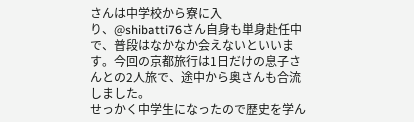さんは中学校から寮に入り、@shibatti76さん自身も単身赴任中で、普段はなかなか会えないといいます。今回の京都旅行は1日だけの息子さんとの2人旅で、途中から奥さんも合流しました。
せっかく中学生になったので歴史を学ん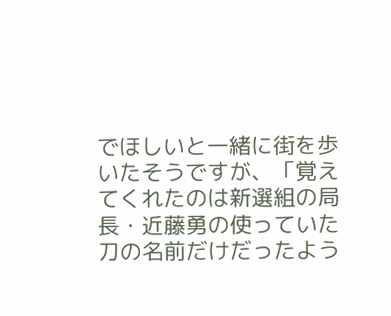でほしいと一緒に街を歩いたそうですが、「覚えてくれたのは新選組の局長・近藤勇の使っていた刀の名前だけだったよう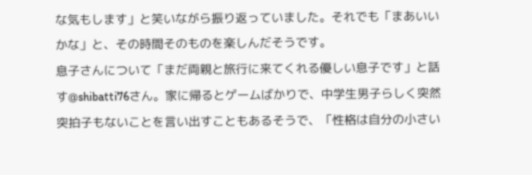な気もします」と笑いながら振り返っていました。それでも「まあいいかな」と、その時間そのものを楽しんだそうです。
息子さんについて「まだ両親と旅行に来てくれる優しい息子です」と話す@shibatti76さん。家に帰るとゲームばかりで、中学生男子らしく突然突拍子もないことを言い出すこともあるそうで、「性格は自分の小さい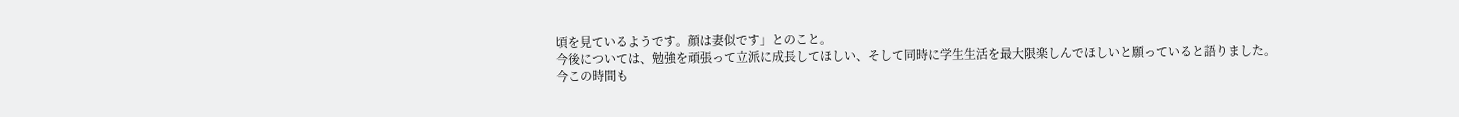頃を見ているようです。顔は妻似です」とのこと。
今後については、勉強を頑張って立派に成長してほしい、そして同時に学生生活を最大限楽しんでほしいと願っていると語りました。
今この時間も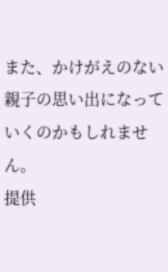また、かけがえのない親子の思い出になっていくのかもしれません。
提供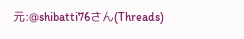元:@shibatti76さん(Threads)